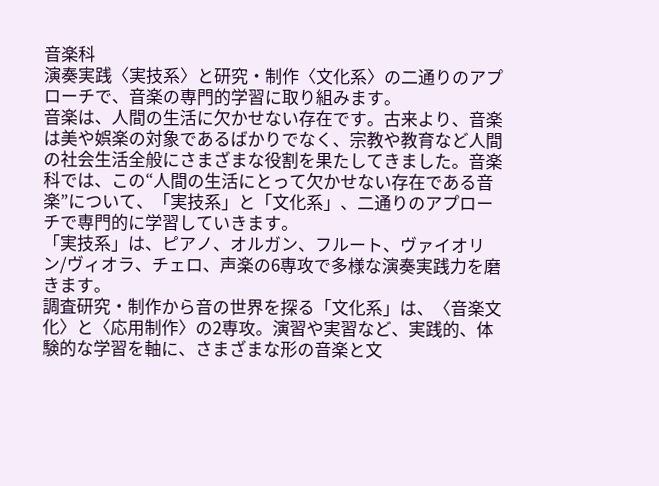音楽科
演奏実践〈実技系〉と研究・制作〈文化系〉の二通りのアプローチで、音楽の専門的学習に取り組みます。
音楽は、人間の生活に欠かせない存在です。古来より、音楽は美や娯楽の対象であるばかりでなく、宗教や教育など人間の社会生活全般にさまざまな役割を果たしてきました。音楽科では、この“人間の生活にとって欠かせない存在である音楽”について、「実技系」と「文化系」、二通りのアプローチで専門的に学習していきます。
「実技系」は、ピアノ、オルガン、フルート、ヴァイオリン/ヴィオラ、チェロ、声楽の6専攻で多様な演奏実践力を磨きます。
調査研究・制作から音の世界を探る「文化系」は、〈音楽文化〉と〈応用制作〉の2専攻。演習や実習など、実践的、体験的な学習を軸に、さまざまな形の音楽と文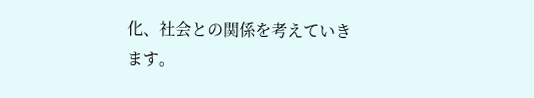化、社会との関係を考えていきます。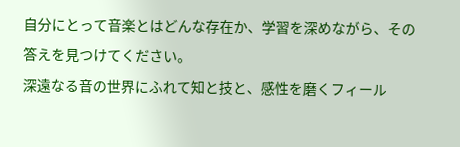自分にとって音楽とはどんな存在か、学習を深めながら、その答えを見つけてください。
深遠なる音の世界にふれて知と技と、感性を磨くフィール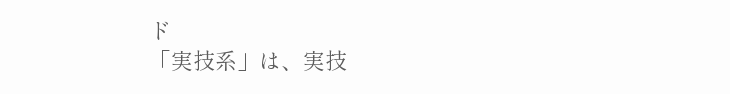ド
「実技系」は、実技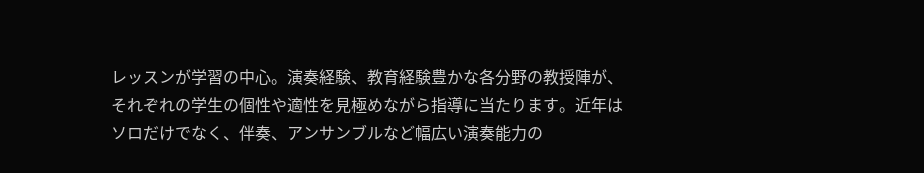レッスンが学習の中心。演奏経験、教育経験豊かな各分野の教授陣が、それぞれの学生の個性や適性を見極めながら指導に当たります。近年はソロだけでなく、伴奏、アンサンブルなど幅広い演奏能力の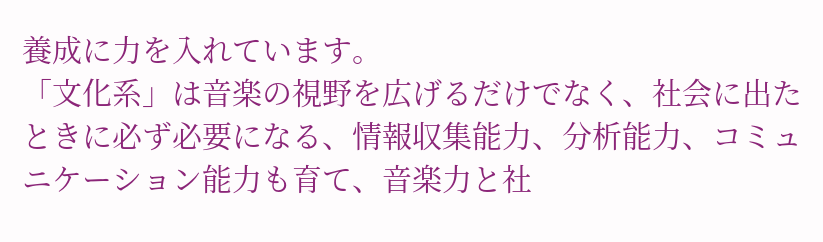養成に力を入れています。
「文化系」は音楽の視野を広げるだけでなく、社会に出たときに必ず必要になる、情報収集能力、分析能力、コミュニケーション能力も育て、音楽力と社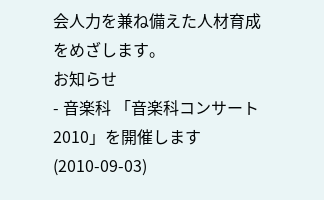会人力を兼ね備えた人材育成をめざします。
お知らせ
- 音楽科 「音楽科コンサート2010」を開催します(2010-09-03)